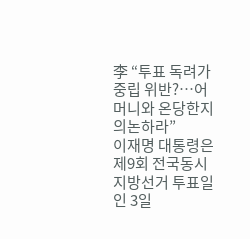李 “투표 독려가 중립 위반?…어머니와 온당한지 의논하라”
이재명 대통령은 제9회 전국동시지방선거 투표일인 3일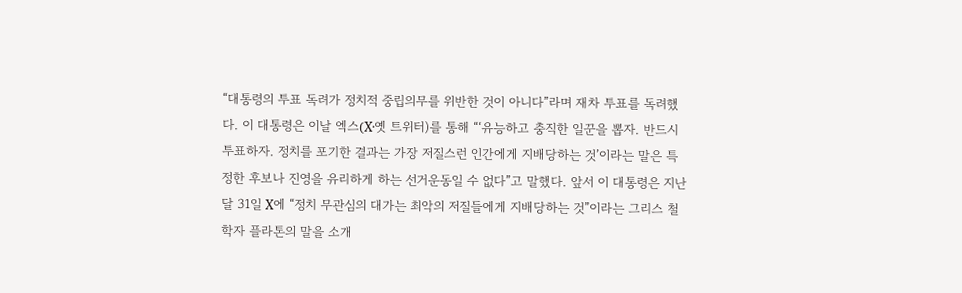“대통령의 투표 독려가 정치적 중립의무를 위반한 것이 아니다”라며 재차 투표를 독려했다. 이 대통령은 이날 엑스(X·옛 트위터)를 통해 “‘유능하고 충직한 일꾼을 뽑자. 반드시 투표하자. 정치를 포기한 결과는 가장 저질스런 인간에게 지배당하는 것’이라는 말은 특정한 후보나 진영을 유리하게 하는 선거운동일 수 없다”고 말했다. 앞서 이 대통령은 지난달 31일 X에 “정치 무관심의 대가는 최악의 저질들에게 지배당하는 것”이라는 그리스 철학자 플라톤의 말을 소개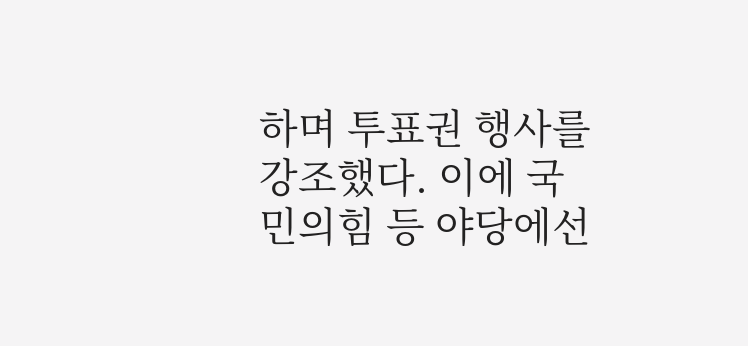하며 투표권 행사를 강조했다. 이에 국민의힘 등 야당에선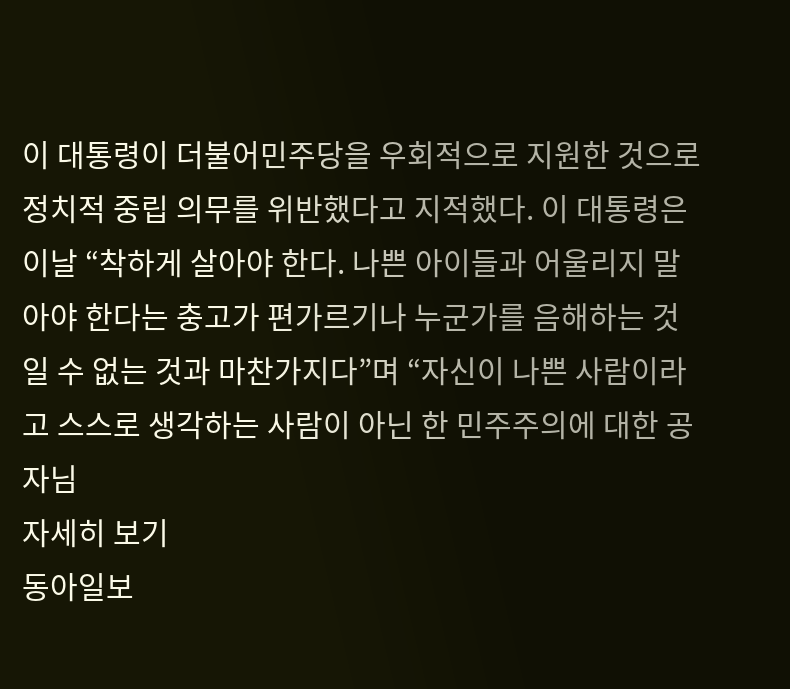이 대통령이 더불어민주당을 우회적으로 지원한 것으로 정치적 중립 의무를 위반했다고 지적했다. 이 대통령은 이날 “착하게 살아야 한다. 나쁜 아이들과 어울리지 말아야 한다는 충고가 편가르기나 누군가를 음해하는 것일 수 없는 것과 마찬가지다”며 “자신이 나쁜 사람이라고 스스로 생각하는 사람이 아닌 한 민주주의에 대한 공자님
자세히 보기
동아일보